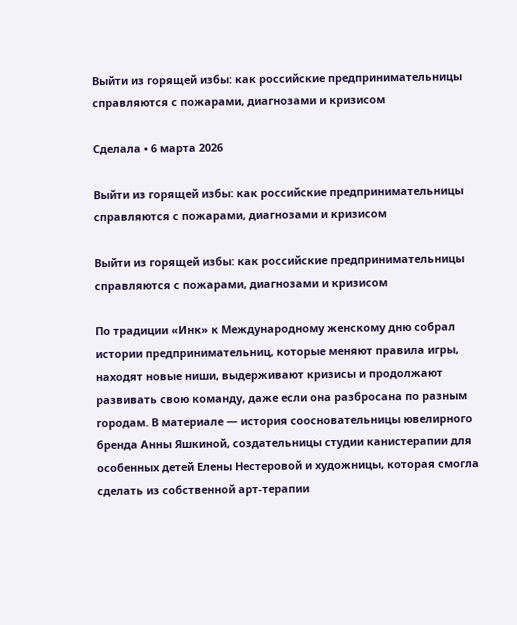Выйти из горящей избы: как российские предпринимательницы справляются с пожарами, диагнозами и кризисом

Сделала • 6 марта 2026

Выйти из горящей избы: как российские предпринимательницы справляются с пожарами, диагнозами и кризисом

Выйти из горящей избы: как российские предпринимательницы справляются с пожарами, диагнозами и кризисом

По традиции «Инк» к Международному женскому дню собрал истории предпринимательниц, которые меняют правила игры, находят новые ниши, выдерживают кризисы и продолжают развивать свою команду, даже если она разбросана по разным городам. В материале — история соосновательницы ювелирного бренда Анны Яшкиной, создательницы студии канистерапии для особенных детей Елены Нестеровой и художницы, которая смогла сделать из собственной арт-терапии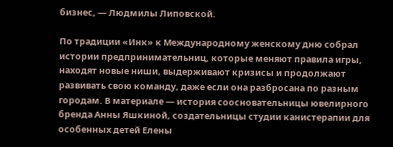бизнес, — Людмилы Липовской.

По традиции «Инк» к Международному женскому дню собрал истории предпринимательниц, которые меняют правила игры, находят новые ниши, выдерживают кризисы и продолжают развивать свою команду, даже если она разбросана по разным городам. В материале — история соосновательницы ювелирного бренда Анны Яшкиной, создательницы студии канистерапии для особенных детей Елены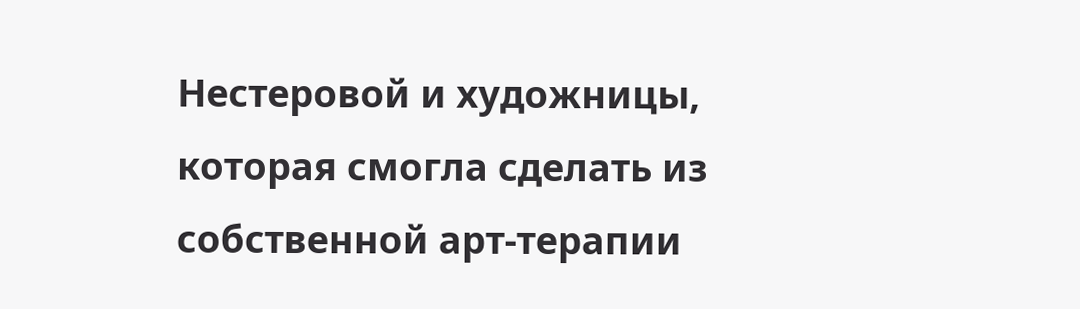Нестеровой и художницы, которая смогла сделать из собственной арт-терапии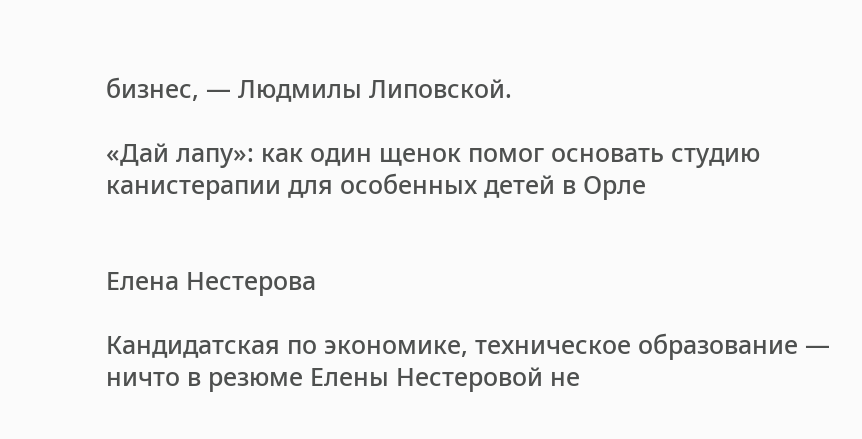бизнес, — Людмилы Липовской.

«Дай лапу»: как один щенок помог основать студию канистерапии для особенных детей в Орле


Елена Нестерова

Кандидатская по экономике, техническое образование — ничто в резюме Елены Нестеровой не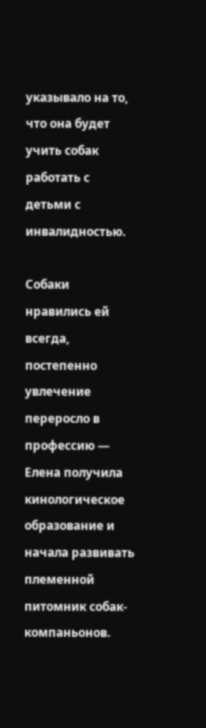указывало на то, что она будет учить собак работать с детьми с инвалидностью.

Собаки нравились ей всегда, постепенно увлечение переросло в профессию — Елена получила кинологическое образование и начала развивать племенной питомник собак-компаньонов.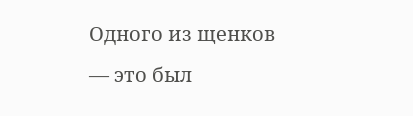Одного из щенков — это был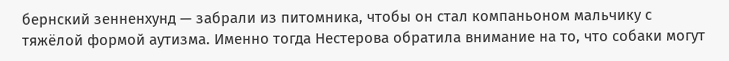бернский зенненхунд — забрали из питомника, чтобы он стал компаньоном мальчику с тяжёлой формой аутизма. Именно тогда Нестерова обратила внимание на то, что собаки могут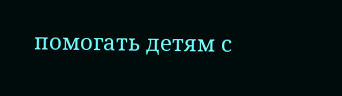помогать детям с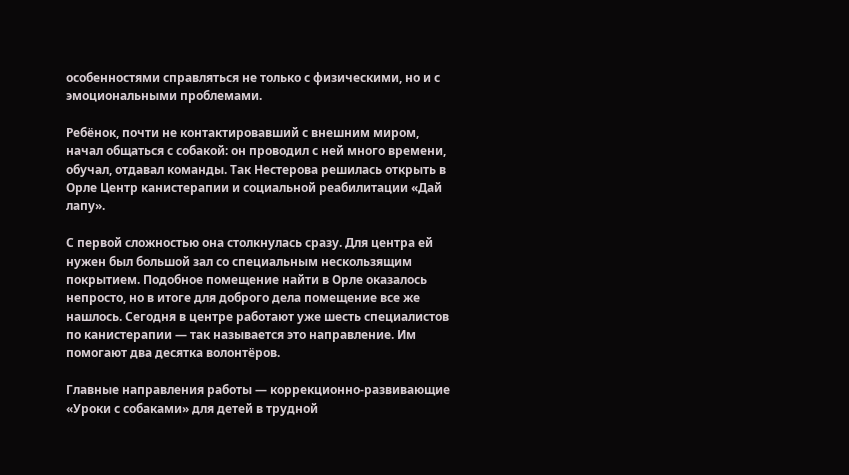особенностями справляться не только с физическими, но и с эмоциональными проблемами.

Ребёнок, почти не контактировавший с внешним миром, начал общаться с собакой: он проводил с ней много времени, обучал, отдавал команды. Так Нестерова решилась открыть в Орле Центр канистерапии и социальной реабилитации «Дай лапу».

С первой сложностью она столкнулась сразу. Для центра ей нужен был большой зал со специальным нескользящим покрытием. Подобное помещение найти в Орле оказалось непросто, но в итоге для доброго дела помещение все же нашлось. Сегодня в центре работают уже шесть специалистов по канистерапии — так называется это направление. Им помогают два десятка волонтёров.

Главные направления работы — коррекционно-развивающие «Уроки с собаками» для детей в трудной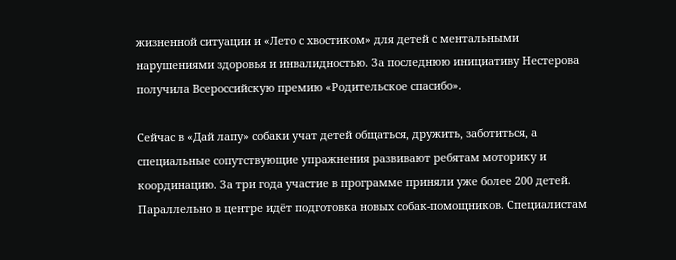жизненной ситуации и «Лето с хвостиком» для детей с ментальными нарушениями здоровья и инвалидностью. За последнюю инициативу Нестерова получила Всероссийскую премию «Родительское спасибо».

Сейчас в «Дай лапу» собаки учат детей общаться, дружить, заботиться, а специальные сопутствующие упражнения развивают ребятам моторику и координацию. За три года участие в программе приняли уже более 200 детей. Параллельно в центре идёт подготовка новых собак-помощников. Специалистам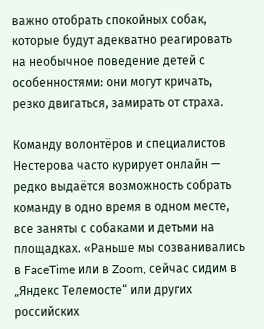важно отобрать спокойных собак, которые будут адекватно реагировать на необычное поведение детей с особенностями: они могут кричать, резко двигаться, замирать от страха.

Команду волонтёров и специалистов Нестерова часто курирует онлайн — редко выдаётся возможность собрать команду в одно время в одном месте, все заняты с собаками и детьми на площадках. «Раньше мы созванивались в FaceTime или в Zoom, сейчас сидим в „Яндекс Телемосте“ или других российских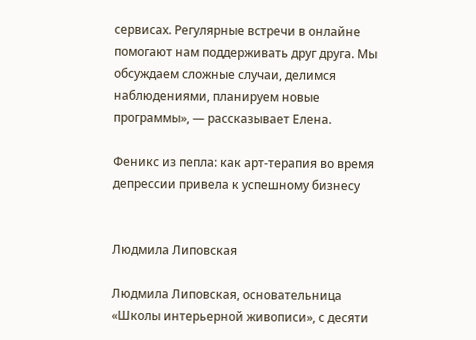сервисах. Регулярные встречи в онлайне помогают нам поддерживать друг друга. Мы обсуждаем сложные случаи, делимся наблюдениями, планируем новые программы», — рассказывает Елена.

Феникс из пепла: как арт-терапия во время депрессии привела к успешному бизнесу


Людмила Липовская

Людмила Липовская, основательница «Школы интерьерной живописи», с десяти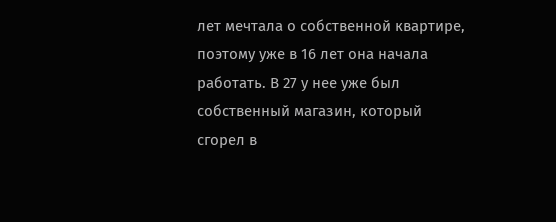лет мечтала о собственной квартире, поэтому уже в 16 лет она начала работать. В 27 у нее уже был собственный магазин, который сгорел в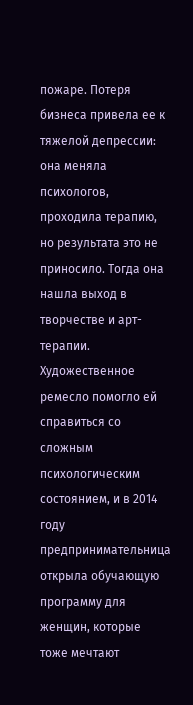пожаре. Потеря бизнеса привела ее к тяжелой депрессии: она меняла психологов, проходила терапию, но результата это не приносило. Тогда она нашла выход в творчестве и арт-терапии. Художественное ремесло помогло ей справиться со сложным психологическим состоянием, и в 2014 году предпринимательница открыла обучающую программу для женщин, которые тоже мечтают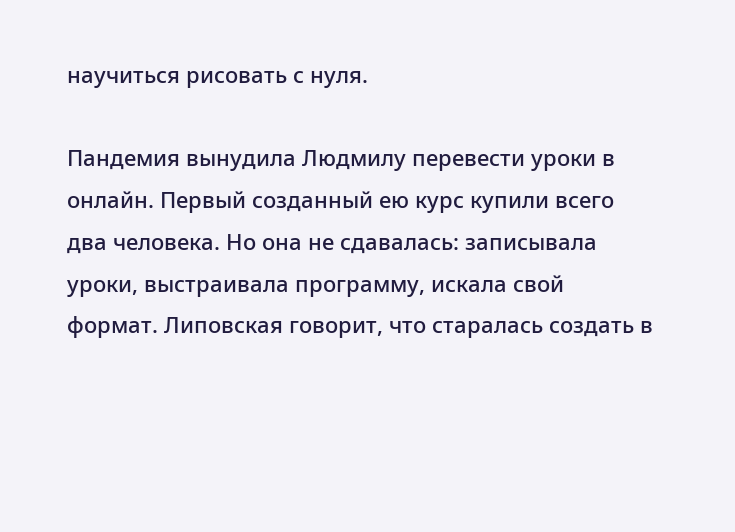научиться рисовать с нуля.

Пандемия вынудила Людмилу перевести уроки в онлайн. Первый созданный ею курс купили всего два человека. Но она не сдавалась: записывала уроки, выстраивала программу, искала свой формат. Липовская говорит, что старалась создать в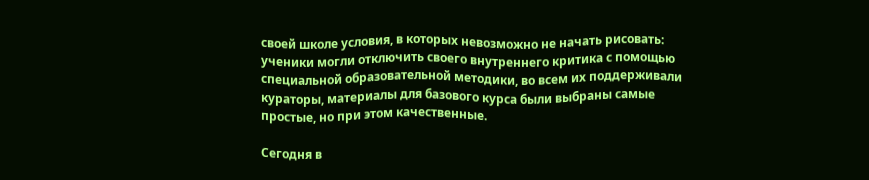своей школе условия, в которых невозможно не начать рисовать: ученики могли отключить своего внутреннего критика с помощью специальной образовательной методики, во всем их поддерживали кураторы, материалы для базового курса были выбраны самые простые, но при этом качественные.

Сегодня в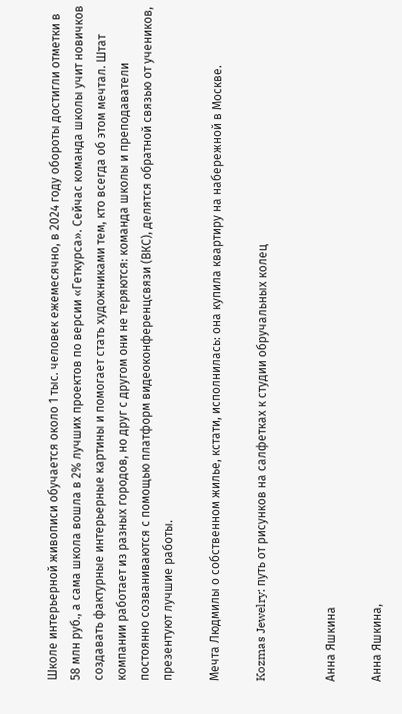Школе интерьерной живописи обучается около 1 тыс. человек ежемесячно, в 2024 году обороты достигли отметки в 58 млн руб., а сама школа вошла в 2% лучших проектов по версии «Геткурса». Сейчас команда школы учит новичков создавать фактурные интерьерные картины и помогает стать художниками тем, кто всегда об этом мечтал. Штат компании работает из разных городов, но друг с другом они не теряются: команда школы и преподаватели постоянно созваниваются с помощью платформ видеоконференцсвязи (ВКС), делятся обратной связью от учеников, презентуют лучшие работы.

Мечта Людмилы о собственном жилье, кстати, исполнилась: она купила квартиру на набережной в Москве.

Kozmas Jewelry: путь от рисунков на салфетках к студии обручальных колец


Анна Яшкина

Анна Яшкина,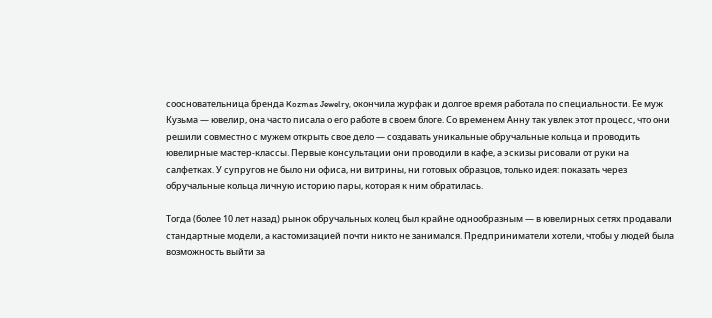соосновательница бренда Kozmas Jewelry, окончила журфак и долгое время работала по специальности. Ее муж Кузьма — ювелир, она часто писала о его работе в своем блоге. Со временем Анну так увлек этот процесс, что они решили совместно с мужем открыть свое дело — создавать уникальные обручальные кольца и проводить ювелирные мастер-классы. Первые консультации они проводили в кафе, а эскизы рисовали от руки на салфетках. У супругов не было ни офиса, ни витрины, ни готовых образцов, только идея: показать через обручальные кольца личную историю пары, которая к ним обратилась.

Тогда (более 10 лет назад) рынок обручальных колец был крайне однообразным — в ювелирных сетях продавали стандартные модели, а кастомизацией почти никто не занимался. Предприниматели хотели, чтобы у людей была возможность выйти за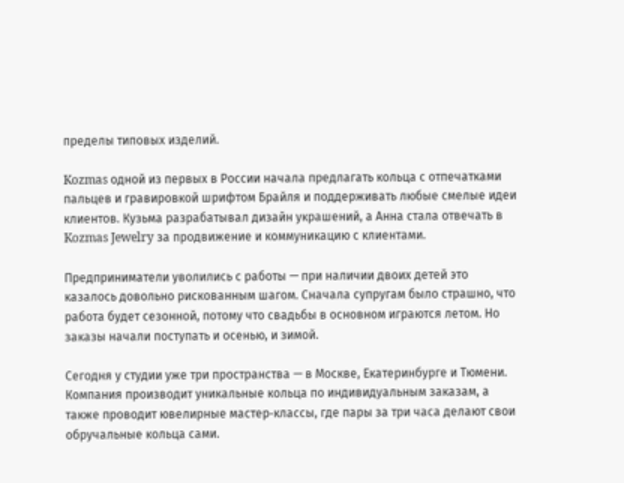пределы типовых изделий.

Kozmas одной из первых в России начала предлагать кольца с отпечатками пальцев и гравировкой шрифтом Брайля и поддерживать любые смелые идеи клиентов. Кузьма разрабатывал дизайн украшений, а Анна стала отвечать в Kozmas Jewelry за продвижение и коммуникацию с клиентами.

Предприниматели уволились с работы — при наличии двоих детей это казалось довольно рискованным шагом. Сначала супругам было страшно, что работа будет сезонной, потому что свадьбы в основном играются летом. Но заказы начали поступать и осенью, и зимой.

Сегодня у студии уже три пространства — в Москве, Екатеринбурге и Тюмени. Компания производит уникальные кольца по индивидуальным заказам, а также проводит ювелирные мастер‑классы, где пары за три часа делают свои обручальные кольца сами.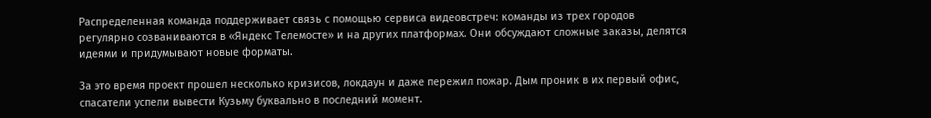Распределенная команда поддерживает связь с помощью сервиса видеовстреч: команды из трех городов регулярно созваниваются в «Яндекс Телемосте» и на других платформах. Они обсуждают сложные заказы, делятся идеями и придумывают новые форматы.

За это время проект прошел несколько кризисов, локдаун и даже пережил пожар. Дым проник в их первый офис, спасатели успели вывести Кузьму буквально в последний момент.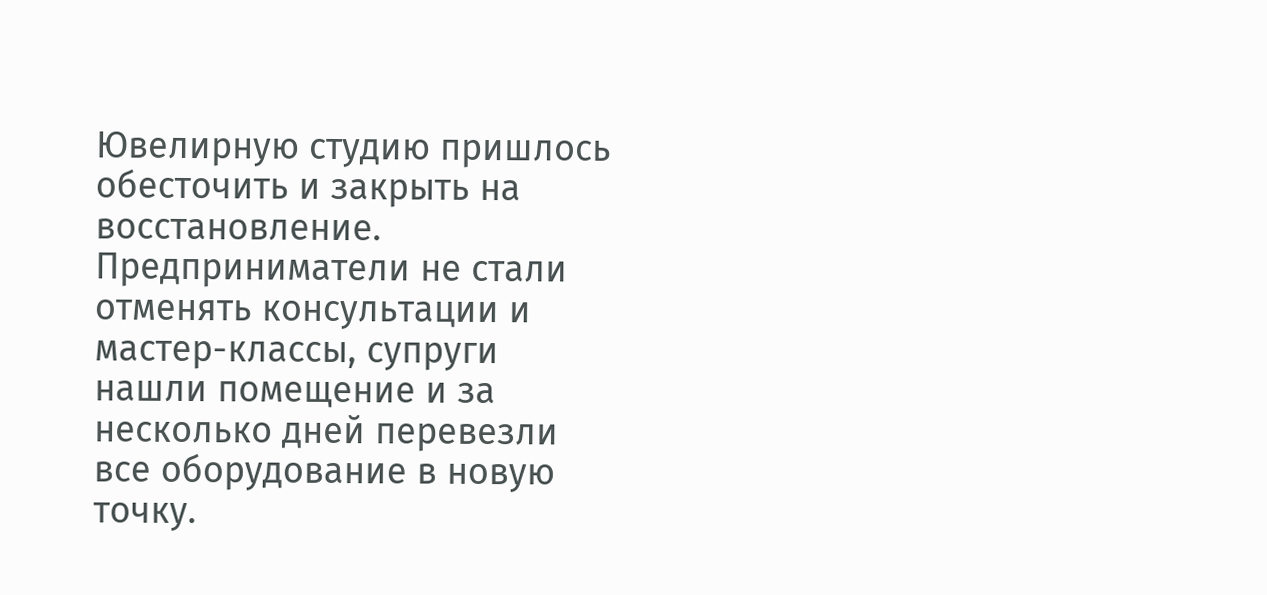Ювелирную студию пришлось обесточить и закрыть на восстановление. Предприниматели не стали отменять консультации и мастер-классы, супруги нашли помещение и за несколько дней перевезли все оборудование в новую точку.